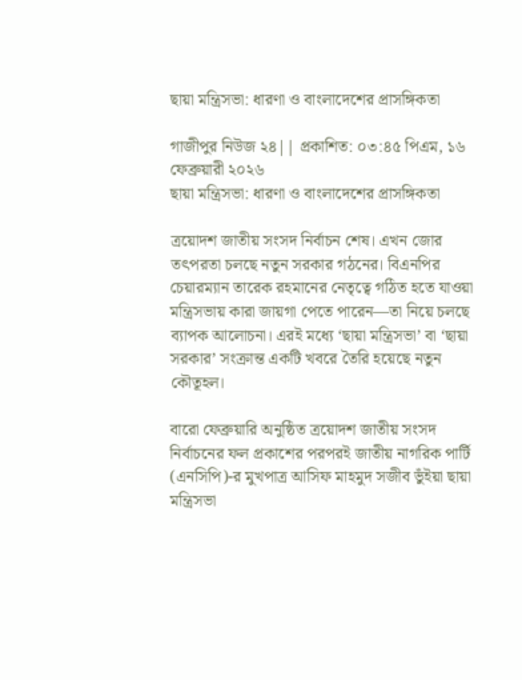ছায়া মন্ত্রিসভা: ধারণা ও বাংলাদেশের প্রাসঙ্গিকতা

গাজীপুর নিউজ ২৪|| প্রকাশিত: ০৩:৪৫ পিএম, ১৬ ফেব্রুয়ারী ২০২৬
ছায়া মন্ত্রিসভা: ধারণা ও বাংলাদেশের প্রাসঙ্গিকতা

ত্রয়োদশ জাতীয় সংসদ নির্বাচন শেষ। এখন জোর তৎপরতা চলছে নতুন সরকার গঠনের। বিএনপির চেয়ারম্যান তারেক রহমানের নেতৃত্বে গঠিত হতে যাওয়া মন্ত্রিসভায় কারা জায়গা পেতে পারেন—তা নিয়ে চলছে ব্যাপক আলোচনা। এরই মধ্যে ‘ছায়া মন্ত্রিসভা’ বা ‘ছায়া সরকার’ সংক্রান্ত একটি খবরে তৈরি হয়েছে নতুন কৌতূহল।

বারো ফেব্রুয়ারি অনুষ্ঠিত ত্রয়োদশ জাতীয় সংসদ নির্বাচনের ফল প্রকাশের পরপরই জাতীয় নাগরিক পার্টি (এনসিপি)-র মুখপাত্র আসিফ মাহমুদ সজীব ভুঁইয়া ছায়া মন্ত্রিসভা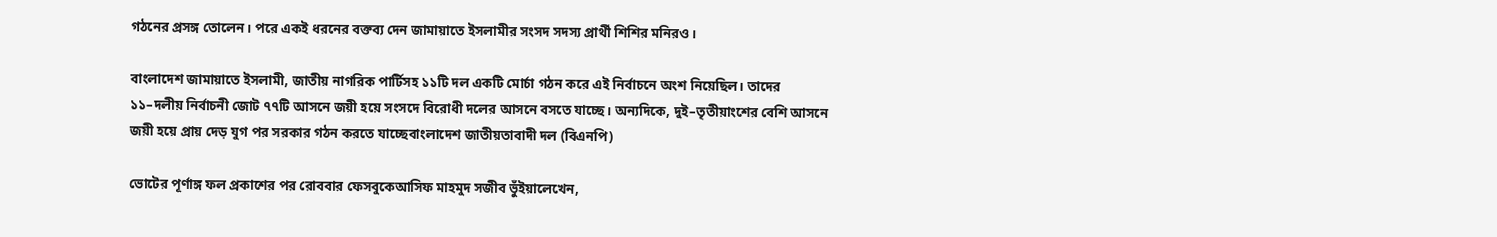গঠনের প্রসঙ্গ তোলেন। পরে একই ধরনের বক্তব্য দেন জামায়াতে ইসলামীর সংসদ সদস্য প্রার্থী শিশির মনিরও।

বাংলাদেশ জামায়াতে ইসলামী, জাতীয় নাগরিক পার্টিসহ ১১টি দল একটি মোর্চা গঠন করে এই নির্বাচনে অংশ নিয়েছিল। তাদের ১১–দলীয় নির্বাচনী জোট ৭৭টি আসনে জয়ী হয়ে সংসদে বিরোধী দলের আসনে বসতে যাচ্ছে। অন্যদিকে, দুই–তৃতীয়াংশের বেশি আসনে জয়ী হয়ে প্রায় দেড় যুগ পর সরকার গঠন করতে যাচ্ছেবাংলাদেশ জাতীয়তাবাদী দল (বিএনপি)

ভোটের পূর্ণাঙ্গ ফল প্রকাশের পর রোববার ফেসবুকেআসিফ মাহমুদ সজীব ভুঁইয়ালেখেন,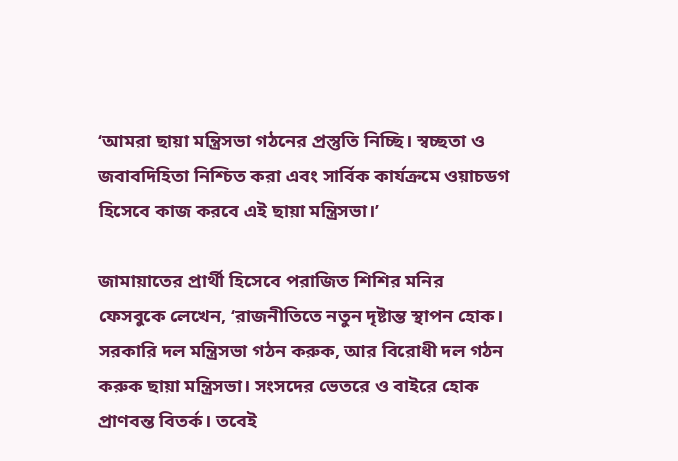‘আমরা ছায়া মন্ত্রিসভা গঠনের প্রস্তুতি নিচ্ছি। স্বচ্ছতা ও জবাবদিহিতা নিশ্চিত করা এবং সার্বিক কার্যক্রমে ওয়াচডগ হিসেবে কাজ করবে এই ছায়া মন্ত্রিসভা।’

জামায়াতের প্রার্থী হিসেবে পরাজিত শিশির মনির ফেসবুকে লেখেন, ‘রাজনীতিতে নতুন দৃষ্টান্ত স্থাপন হোক। সরকারি দল মন্ত্রিসভা গঠন করুক, আর বিরোধী দল গঠন করুক ছায়া মন্ত্রিসভা। সংসদের ভেতরে ও বাইরে হোক প্রাণবন্ত বিতর্ক। তবেই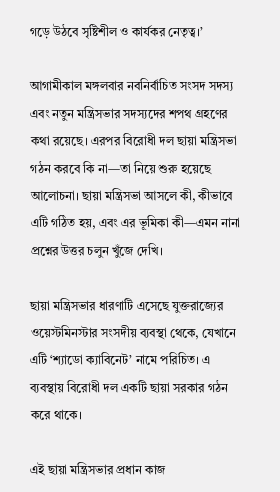গড়ে উঠবে সৃষ্টিশীল ও কার্যকর নেতৃত্ব।’

আগামীকাল মঙ্গলবার নবনির্বাচিত সংসদ সদস্য এবং নতুন মন্ত্রিসভার সদস্যদের শপথ গ্রহণের কথা রয়েছে। এরপর বিরোধী দল ছায়া মন্ত্রিসভা গঠন করবে কি না—তা নিয়ে শুরু হয়েছে আলোচনা। ছায়া মন্ত্রিসভা আসলে কী, কীভাবে এটি গঠিত হয়, এবং এর ভূমিকা কী—এমন নানা প্রশ্নের উত্তর চলুন খুঁজে দেখি।

ছায়া মন্ত্রিসভার ধারণাটি এসেছে যুক্তরাজ্যের ওয়েস্টমিনস্টার সংসদীয় ব্যবস্থা থেকে, যেখানে এটি ‘শ্যাডো ক্যাবিনেট’ নামে পরিচিত। এ ব্যবস্থায় বিরোধী দল একটি ছায়া সরকার গঠন করে থাকে।

এই ছায়া মন্ত্রিসভার প্রধান কাজ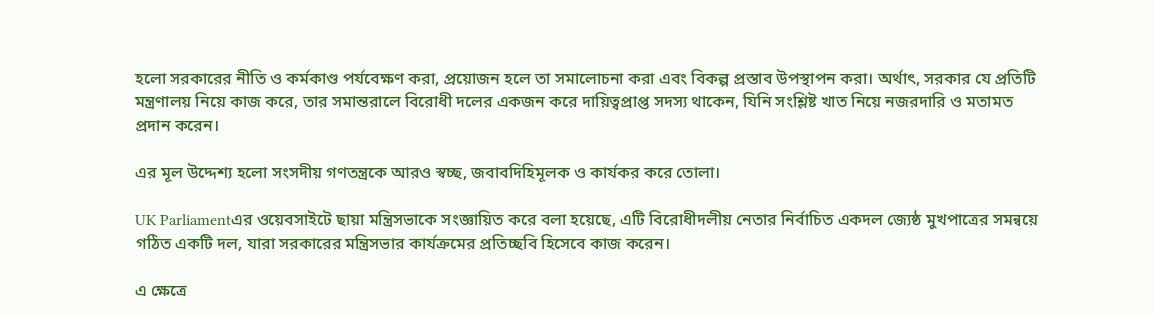হলো সরকারের নীতি ও কর্মকাণ্ড পর্যবেক্ষণ করা, প্রয়োজন হলে তা সমালোচনা করা এবং বিকল্প প্রস্তাব উপস্থাপন করা। অর্থাৎ, সরকার যে প্রতিটি মন্ত্রণালয় নিয়ে কাজ করে, তার সমান্তরালে বিরোধী দলের একজন করে দায়িত্বপ্রাপ্ত সদস্য থাকেন, যিনি সংশ্লিষ্ট খাত নিয়ে নজরদারি ও মতামত প্রদান করেন।

এর মূল উদ্দেশ্য হলো সংসদীয় গণতন্ত্রকে আরও স্বচ্ছ, জবাবদিহিমূলক ও কার্যকর করে তোলা।

UK Parliamentএর ওয়েবসাইটে ছায়া মন্ত্রিসভাকে সংজ্ঞায়িত করে বলা হয়েছে, এটি বিরোধীদলীয় নেতার নির্বাচিত একদল জ্যেষ্ঠ মুখপাত্রের সমন্বয়ে গঠিত একটি দল, যারা সরকারের মন্ত্রিসভার কার্যক্রমের প্রতিচ্ছবি হিসেবে কাজ করেন।

এ ক্ষেত্রে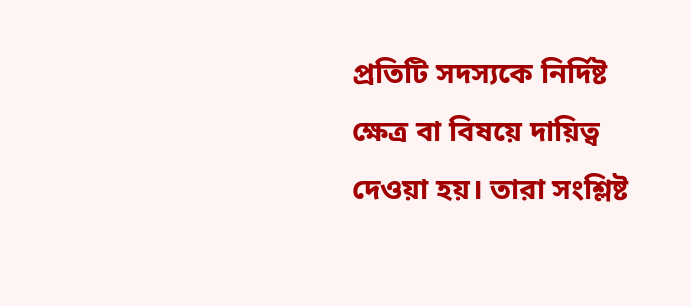প্রতিটি সদস্যকে নির্দিষ্ট ক্ষেত্র বা বিষয়ে দায়িত্ব দেওয়া হয়। তারা সংশ্লিষ্ট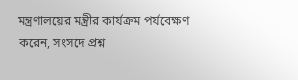মন্ত্রণালয়ের মন্ত্রীর কার্যক্রম পর্যবেক্ষণ করেন, সংসদে প্রশ্ন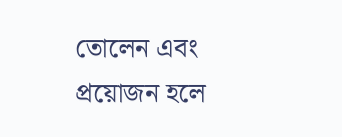তোলেন এবং প্রয়োজন হলে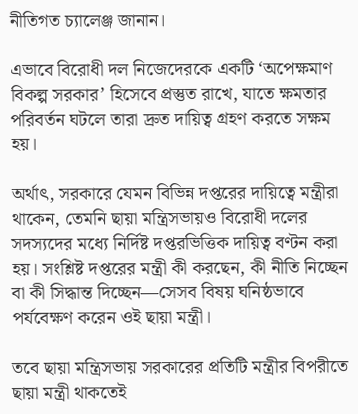নীতিগত চ্যালেঞ্জ জানান।

এভাবে বিরোধী দল নিজেদেরকে একটি ‘অপেক্ষমাণ বিকল্প সরকার’ হিসেবে প্রস্তুত রাখে, যাতে ক্ষমতার পরিবর্তন ঘটলে তারা দ্রুত দায়িত্ব গ্রহণ করতে সক্ষম হয়।

অর্থাৎ, সরকারে যেমন বিভিন্ন দপ্তরের দায়িত্বে মন্ত্রীরা থাকেন, তেমনি ছায়া মন্ত্রিসভায়ও বিরোধী দলের সদস্যদের মধ্যে নির্দিষ্ট দপ্তরভিত্তিক দায়িত্ব বণ্টন করা হয়। সংশ্লিষ্ট দপ্তরের মন্ত্রী কী করছেন, কী নীতি নিচ্ছেন বা কী সিদ্ধান্ত দিচ্ছেন—সেসব বিষয় ঘনিষ্ঠভাবে পর্যবেক্ষণ করেন ওই ছায়া মন্ত্রী।

তবে ছায়া মন্ত্রিসভায় সরকারের প্রতিটি মন্ত্রীর বিপরীতে ছায়া মন্ত্রী থাকতেই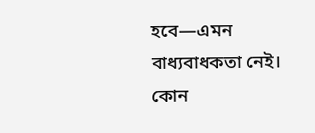হবে—এমন বাধ্যবাধকতা নেই। কোন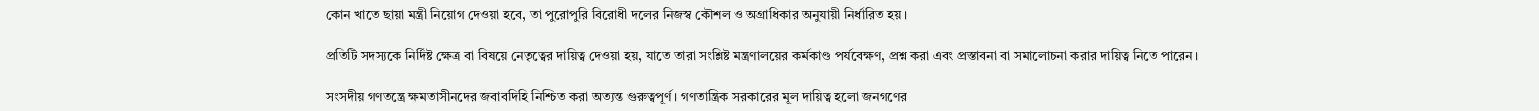কোন খাতে ছায়া মন্ত্রী নিয়োগ দেওয়া হবে, তা পুরোপুরি বিরোধী দলের নিজস্ব কৌশল ও অগ্রাধিকার অনুযায়ী নির্ধারিত হয়।

প্রতিটি সদস্যকে নির্দিষ্ট ক্ষেত্র বা বিষয়ে নেতৃত্বের দায়িত্ব দেওয়া হয়, যাতে তারা সংশ্লিষ্ট মন্ত্রণালয়ের কর্মকাণ্ড পর্যবেক্ষণ, প্রশ্ন করা এবং প্রস্তাবনা বা সমালোচনা করার দায়িত্ব নিতে পারেন।

সংসদীয় গণতন্ত্রে ক্ষমতাসীনদের জবাবদিহি নিশ্চিত করা অত্যন্ত গুরুত্বপূর্ণ। গণতান্ত্রিক সরকারের মূল দায়িত্ব হলো জনগণের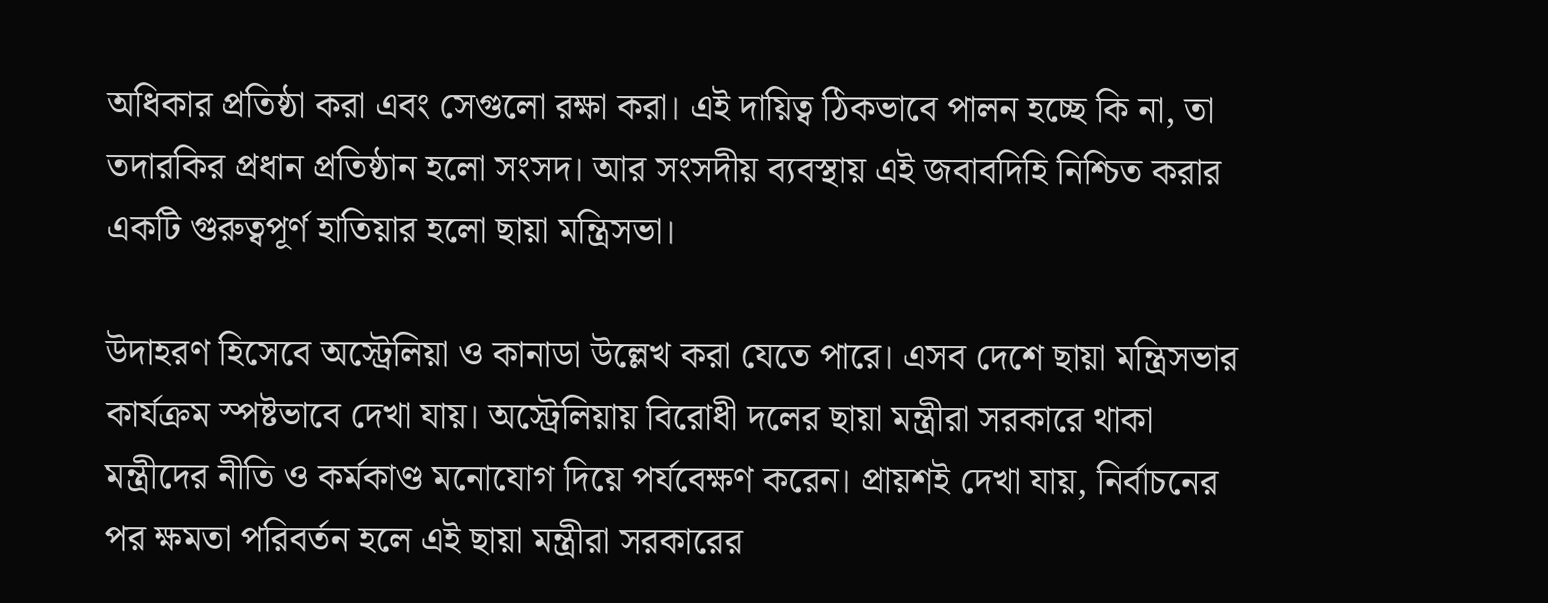অধিকার প্রতিষ্ঠা করা এবং সেগুলো রক্ষা করা। এই দায়িত্ব ঠিকভাবে পালন হচ্ছে কি না, তা তদারকির প্রধান প্রতিষ্ঠান হলো সংসদ। আর সংসদীয় ব্যবস্থায় এই জবাবদিহি নিশ্চিত করার একটি গুরুত্বপূর্ণ হাতিয়ার হলো ছায়া মন্ত্রিসভা।

উদাহরণ হিসেবে অস্ট্রেলিয়া ও কানাডা উল্লেখ করা যেতে পারে। এসব দেশে ছায়া মন্ত্রিসভার কার্যক্রম স্পষ্টভাবে দেখা যায়। অস্ট্রেলিয়ায় বিরোধী দলের ছায়া মন্ত্রীরা সরকারে থাকা মন্ত্রীদের নীতি ও কর্মকাণ্ড মনোযোগ দিয়ে পর্যবেক্ষণ করেন। প্রায়শই দেখা যায়, নির্বাচনের পর ক্ষমতা পরিবর্তন হলে এই ছায়া মন্ত্রীরা সরকারের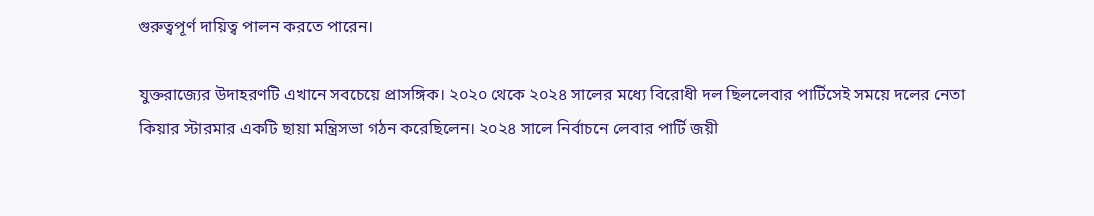গুরুত্বপূর্ণ দায়িত্ব পালন করতে পারেন।

যুক্তরাজ্যের উদাহরণটি এখানে সবচেয়ে প্রাসঙ্গিক। ২০২০ থেকে ২০২৪ সালের মধ্যে বিরোধী দল ছিললেবার পার্টিসেই সময়ে দলের নেতা কিয়ার স্টারমার একটি ছায়া মন্ত্রিসভা গঠন করেছিলেন। ২০২৪ সালে নির্বাচনে লেবার পার্টি জয়ী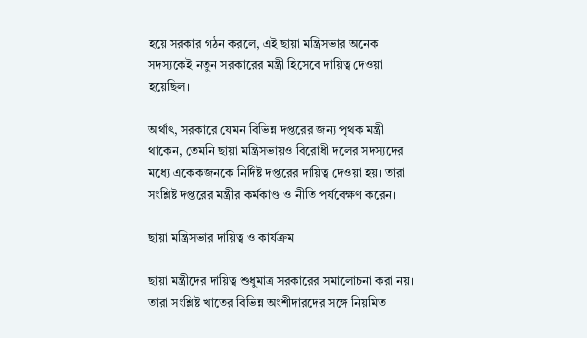হয়ে সরকার গঠন করলে, এই ছায়া মন্ত্রিসভার অনেক সদস্যকেই নতুন সরকারের মন্ত্রী হিসেবে দায়িত্ব দেওয়া হয়েছিল।

অর্থাৎ, সরকারে যেমন বিভিন্ন দপ্তরের জন্য পৃথক মন্ত্রী থাকেন, তেমনি ছায়া মন্ত্রিসভায়ও বিরোধী দলের সদস্যদের মধ্যে একেকজনকে নির্দিষ্ট দপ্তরের দায়িত্ব দেওয়া হয়। তারা সংশ্লিষ্ট দপ্তরের মন্ত্রীর কর্মকাণ্ড ও নীতি পর্যবেক্ষণ করেন।

ছায়া মন্ত্রিসভার দায়িত্ব ও কার্যক্রম

ছায়া মন্ত্রীদের দায়িত্ব শুধুমাত্র সরকারের সমালোচনা করা নয়। তারা সংশ্লিষ্ট খাতের বিভিন্ন অংশীদারদের সঙ্গে নিয়মিত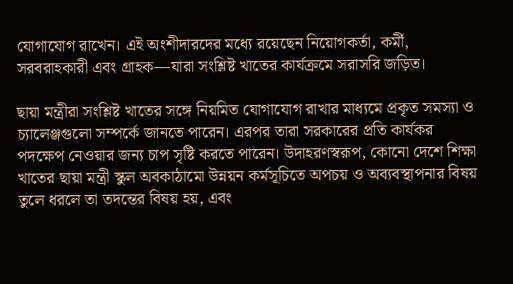যোগাযোগ রাখেন। এই অংশীদারদের মধ্যে রয়েছেন নিয়োগকর্তা, কর্মী, সরবরাহকারী এবং গ্রাহক—যারা সংশ্লিষ্ট খাতের কার্যক্রমে সরাসরি জড়িত।

ছায়া মন্ত্রীরা সংশ্লিষ্ট খাতের সঙ্গে নিয়মিত যোগাযোগ রাখার মাধ্যমে প্রকৃত সমস্যা ও চ্যালেঞ্জগুলো সম্পর্কে জানতে পারেন। এরপর তারা সরকারের প্রতি কার্যকর পদক্ষেপ নেওয়ার জন্য চাপ সৃষ্টি করতে পারেন। উদাহরণস্বরূপ, কোনো দেশে শিক্ষা খাতের ছায়া মন্ত্রী স্কুল অবকাঠামো উন্নয়ন কর্মসূচিতে অপচয় ও অব্যবস্থাপনার বিষয় তুলে ধরলে তা তদন্তের বিষয় হয়, এবং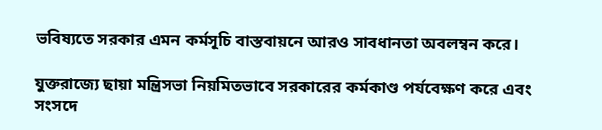ভবিষ্যতে সরকার এমন কর্মসূচি বাস্তবায়নে আরও সাবধানতা অবলম্বন করে।

যুক্তরাজ্যে ছায়া মন্ত্রিসভা নিয়মিতভাবে সরকারের কর্মকাণ্ড পর্যবেক্ষণ করে এবং সংসদে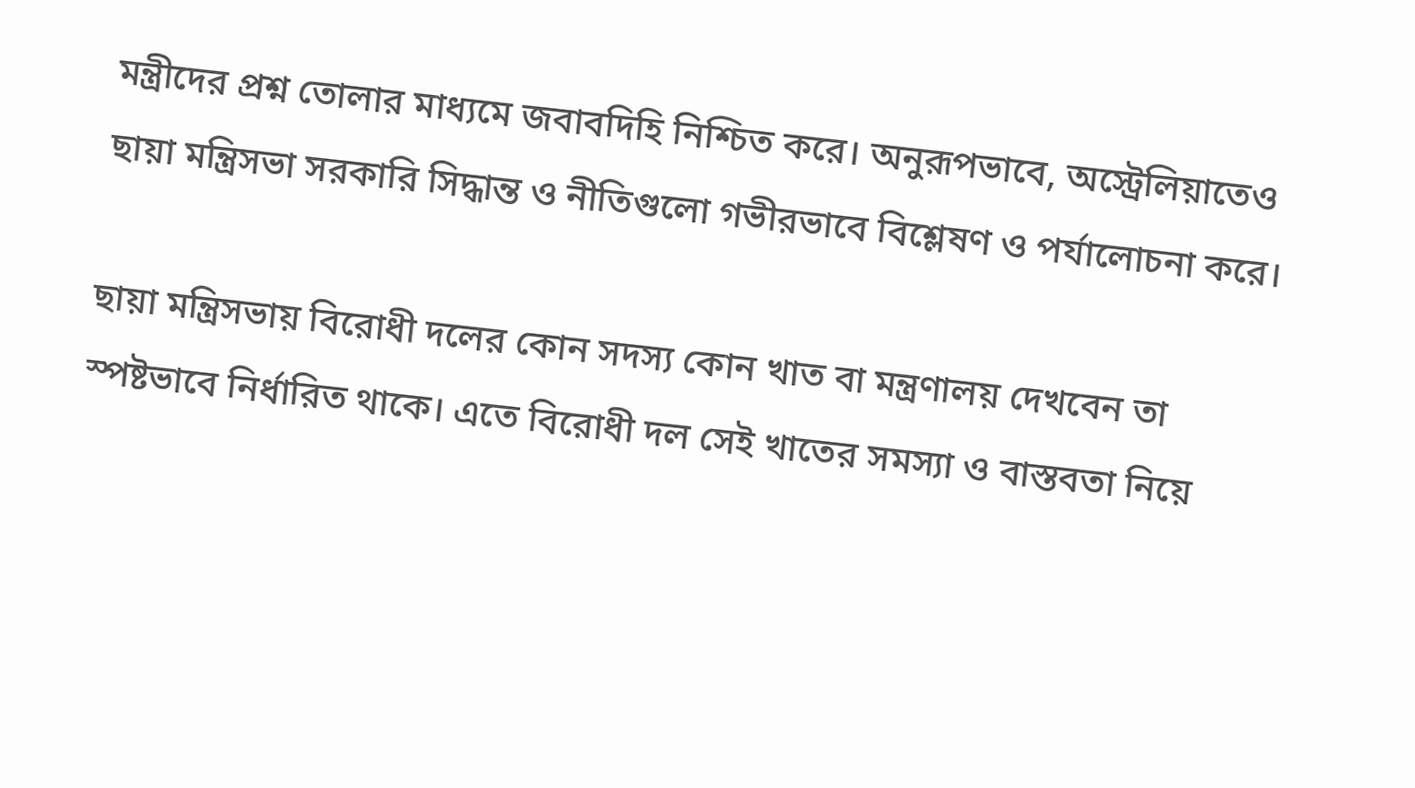মন্ত্রীদের প্রশ্ন তোলার মাধ্যমে জবাবদিহি নিশ্চিত করে। অনুরূপভাবে, অস্ট্রেলিয়াতেও ছায়া মন্ত্রিসভা সরকারি সিদ্ধান্ত ও নীতিগুলো গভীরভাবে বিশ্লেষণ ও পর্যালোচনা করে।

ছায়া মন্ত্রিসভায় বিরোধী দলের কোন সদস্য কোন খাত বা মন্ত্রণালয় দেখবেন তা স্পষ্টভাবে নির্ধারিত থাকে। এতে বিরোধী দল সেই খাতের সমস্যা ও বাস্তবতা নিয়ে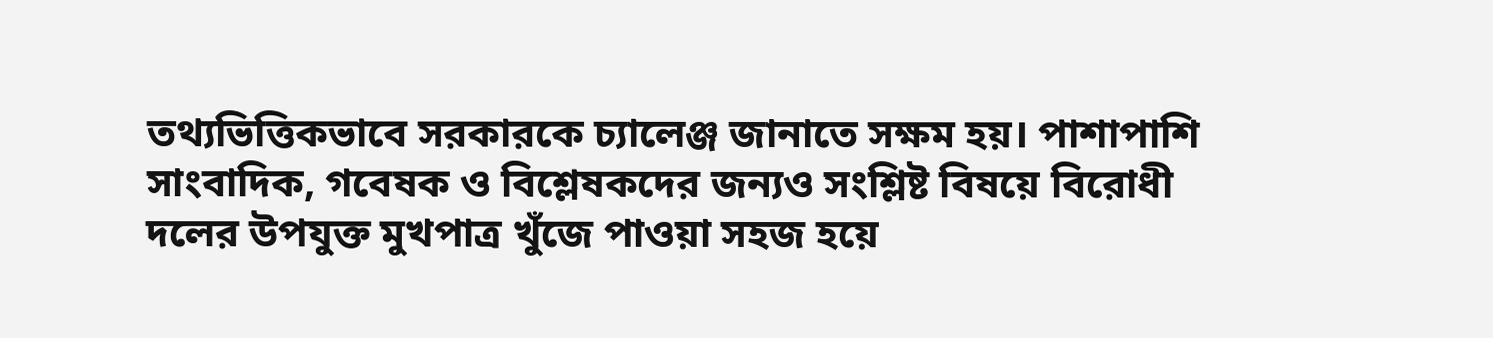তথ্যভিত্তিকভাবে সরকারকে চ্যালেঞ্জ জানাতে সক্ষম হয়। পাশাপাশি সাংবাদিক, গবেষক ও বিশ্লেষকদের জন্যও সংশ্লিষ্ট বিষয়ে বিরোধী দলের উপযুক্ত মুখপাত্র খুঁজে পাওয়া সহজ হয়ে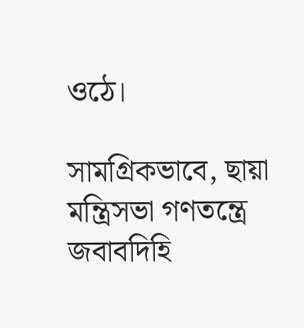ওঠে।

সামগ্রিকভাবে, ছায়া মন্ত্রিসভা গণতন্ত্রে জবাবদিহি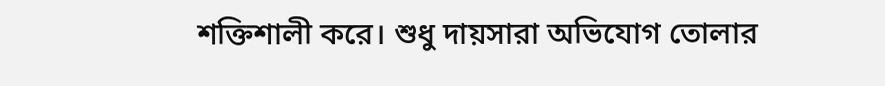শক্তিশালী করে। শুধু দায়সারা অভিযোগ তোলার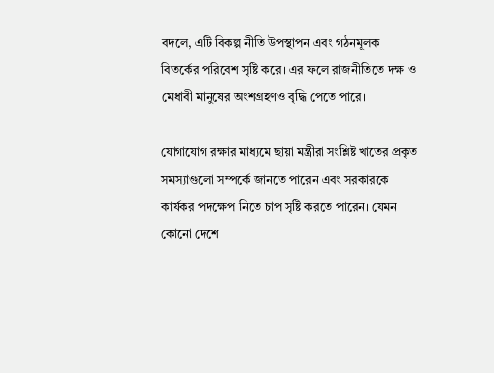বদলে, এটি বিকল্প নীতি উপস্থাপন এবং গঠনমূলক বিতর্কের পরিবেশ সৃষ্টি করে। এর ফলে রাজনীতিতে দক্ষ ও মেধাবী মানুষের অংশগ্রহণও বৃদ্ধি পেতে পারে।

যোগাযোগ রক্ষার মাধ্যমে ছায়া মন্ত্রীরা সংশ্লিষ্ট খাতের প্রকৃত সমস্যাগুলো সম্পর্কে জানতে পারেন এবং সরকারকে কার্যকর পদক্ষেপ নিতে চাপ সৃষ্টি করতে পারেন। যেমন কোনো দেশে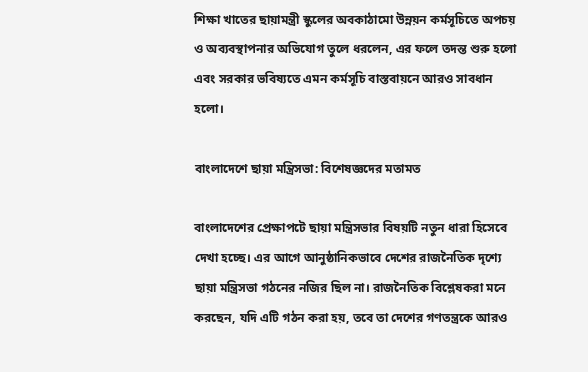শিক্ষা খাতের ছায়ামন্ত্রী স্কুলের অবকাঠামো উন্নয়ন কর্মসূচিতে অপচয় ও অব্যবস্থাপনার অভিযোগ তুলে ধরলেন, এর ফলে তদন্ত শুরু হলো এবং সরকার ভবিষ্যতে এমন কর্মসূচি বাস্তবায়নে আরও সাবধান হলো।

বাংলাদেশে ছায়া মন্ত্রিসভা: বিশেষজ্ঞদের মতামত

বাংলাদেশের প্রেক্ষাপটে ছায়া মন্ত্রিসভার বিষয়টি নতুন ধারা হিসেবে দেখা হচ্ছে। এর আগে আনুষ্ঠানিকভাবে দেশের রাজনৈতিক দৃশ্যে ছায়া মন্ত্রিসভা গঠনের নজির ছিল না। রাজনৈতিক বিশ্লেষকরা মনে করছেন, যদি এটি গঠন করা হয়, তবে তা দেশের গণতন্ত্রকে আরও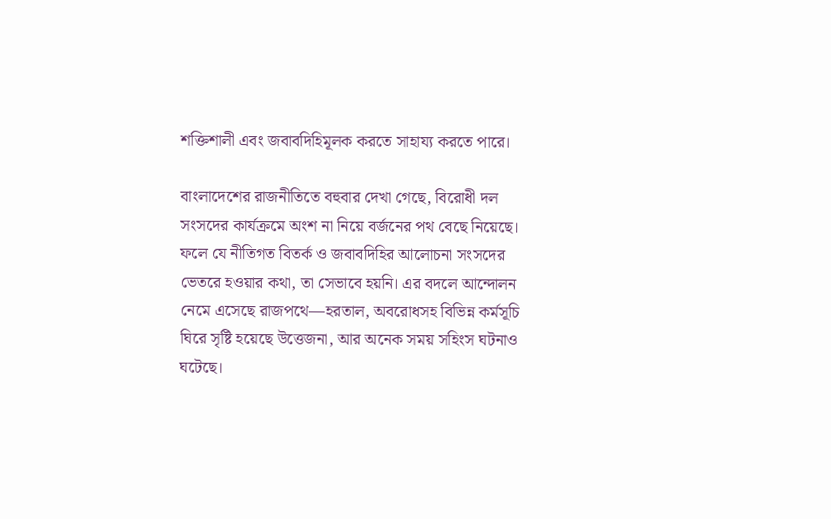শক্তিশালী এবং জবাবদিহিমূলক করতে সাহায্য করতে পারে।

বাংলাদেশের রাজনীতিতে বহুবার দেখা গেছে, বিরোধী দল সংসদের কার্যক্রমে অংশ না নিয়ে বর্জনের পথ বেছে নিয়েছে। ফলে যে নীতিগত বিতর্ক ও জবাবদিহির আলোচনা সংসদের ভেতরে হওয়ার কথা, তা সেভাবে হয়নি। এর বদলে আন্দোলন নেমে এসেছে রাজপথে—হরতাল, অবরোধসহ বিভিন্ন কর্মসূচি ঘিরে সৃষ্টি হয়েছে উত্তেজনা, আর অনেক সময় সহিংস ঘটনাও ঘটেছে।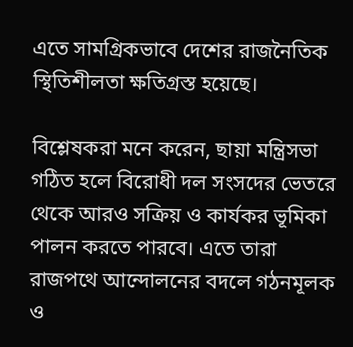এতে সামগ্রিকভাবে দেশের রাজনৈতিক স্থিতিশীলতা ক্ষতিগ্রস্ত হয়েছে।

বিশ্লেষকরা মনে করেন, ছায়া মন্ত্রিসভা গঠিত হলে বিরোধী দল সংসদের ভেতরে থেকে আরও সক্রিয় ও কার্যকর ভূমিকা পালন করতে পারবে। এতে তারা রাজপথে আন্দোলনের বদলে গঠনমূলক ও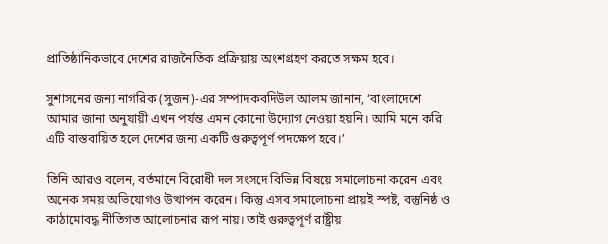প্রাতিষ্ঠানিকভাবে দেশের রাজনৈতিক প্রক্রিয়ায় অংশগ্রহণ করতে সক্ষম হবে।

সুশাসনের জন্য নাগরিক (সুজন)-এর সম্পাদকবদিউল আলম জানান, ‘বাংলাদেশে আমার জানা অনুযায়ী এখন পর্যন্ত এমন কোনো উদ্যোগ নেওয়া হয়নি। আমি মনে করি এটি বাস্তবায়িত হলে দেশের জন্য একটি গুরুত্বপূর্ণ পদক্ষেপ হবে।’

তিনি আরও বলেন, বর্তমানে বিরোধী দল সংসদে বিভিন্ন বিষয়ে সমালোচনা করেন এবং অনেক সময় অভিযোগও উত্থাপন করেন। কিন্তু এসব সমালোচনা প্রায়ই স্পষ্ট, বস্তুনিষ্ঠ ও কাঠামোবদ্ধ নীতিগত আলোচনার রূপ নায়। তাই গুরুত্বপূর্ণ রাষ্ট্রীয়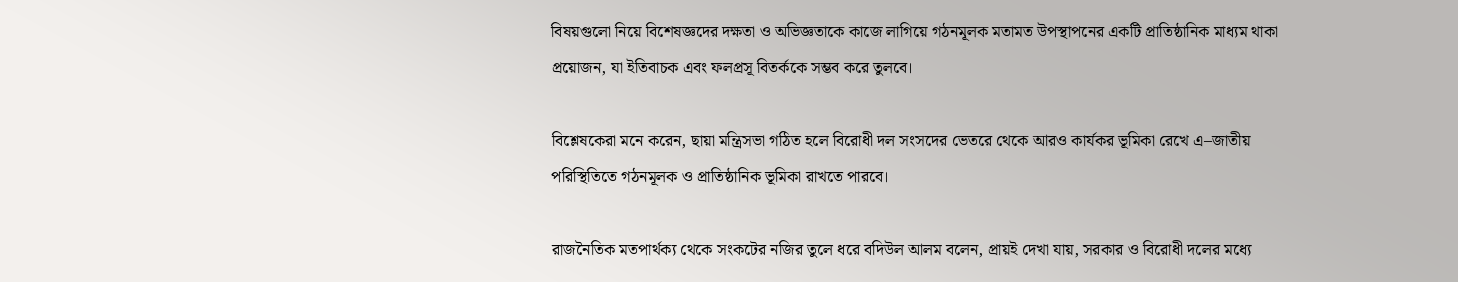বিষয়গুলো নিয়ে বিশেষজ্ঞদের দক্ষতা ও অভিজ্ঞতাকে কাজে লাগিয়ে গঠনমূলক মতামত উপস্থাপনের একটি প্রাতিষ্ঠানিক মাধ্যম থাকা প্রয়োজন, যা ইতিবাচক এবং ফলপ্রসূ বিতর্ককে সম্ভব করে তুলবে।

বিশ্লেষকেরা মনে করেন, ছায়া মন্ত্রিসভা গঠিত হলে বিরোধী দল সংসদের ভেতরে থেকে আরও কার্যকর ভূমিকা রেখে এ–জাতীয় পরিস্থিতিতে গঠনমূলক ও প্রাতিষ্ঠানিক ভূমিকা রাখতে পারবে।

রাজনৈতিক মতপার্থক্য থেকে সংকটের নজির তুলে ধরে বদিউল আলম বলেন, প্রায়ই দেখা যায়, সরকার ও বিরোধী দলের মধ্যে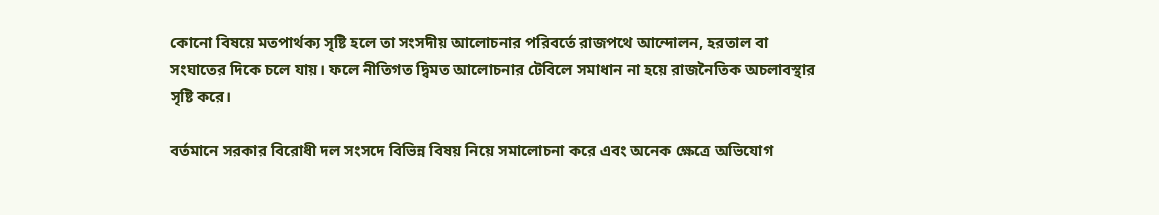কোনো বিষয়ে মতপার্থক্য সৃষ্টি হলে তা সংসদীয় আলোচনার পরিবর্তে রাজপথে আন্দোলন, হরতাল বা সংঘাতের দিকে চলে যায়। ফলে নীতিগত দ্বিমত আলোচনার টেবিলে সমাধান না হয়ে রাজনৈতিক অচলাবস্থার সৃষ্টি করে।

বর্তমানে সরকার বিরোধী দল সংসদে বিভিন্ন বিষয় নিয়ে সমালোচনা করে এবং অনেক ক্ষেত্রে অভিযোগ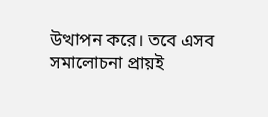উত্থাপন করে। তবে এসব সমালোচনা প্রায়ই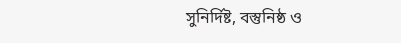সুনির্দিষ্ট, বস্তুনিষ্ঠ ও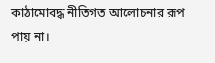কাঠামোবদ্ধ নীতিগত আলোচনার রূপ পায় না।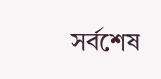সর্বশেষ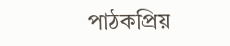পাঠকপ্রিয়